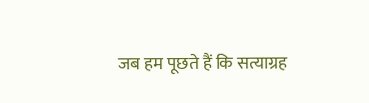जब हम पूछते हैं कि सत्याग्रह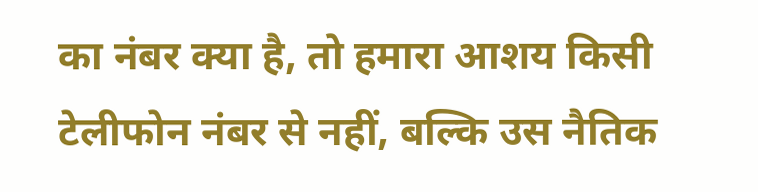का नंबर क्या है, तो हमारा आशय किसी टेलीफोन नंबर से नहीं, बल्कि उस नैतिक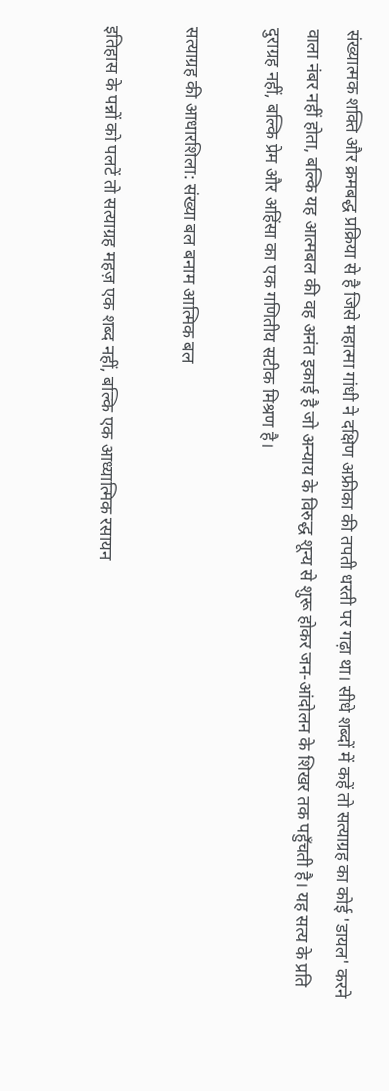संख्यात्मक शक्ति और क्रमबद्ध प्रक्रिया से है जिसे महात्मा गांधी ने दक्षिण अफ्रीका की तपती धरती पर गढ़ा था। सीधे शब्दों में कहें तो सत्याग्रह का कोई 'डायल' करने वाला नंबर नहीं होता, बल्कि यह आत्मबल की वह अनंत इकाई है जो अन्याय के विरुद्ध शून्य से शुरू होकर जन-आंदोलन के शिखर तक पहुँचती है। यह सत्य के प्रति दुराग्रह नहीं, बल्कि प्रेम और अहिंसा का एक गणितीय सटीक मिश्रण है।

सत्याग्रह की आधारशिला: संख्या बल बनाम आत्मिक बल

इतिहास के पन्नों को पलटें तो सत्याग्रह महज़ एक शब्द नहीं, बल्कि एक आध्यात्मिक रसायन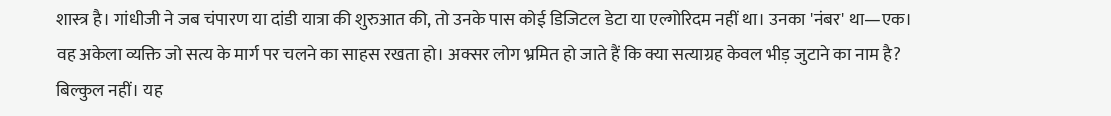शास्त्र है। गांधीजी ने जब चंपारण या दांडी यात्रा की शुरुआत की, तो उनके पास कोई डिजिटल डेटा या एल्गोरिदम नहीं था। उनका 'नंबर' था—एक। वह अकेला व्यक्ति जो सत्य के मार्ग पर चलने का साहस रखता हो। अक्सर लोग भ्रमित हो जाते हैं कि क्या सत्याग्रह केवल भीड़ जुटाने का नाम है? बिल्कुल नहीं। यह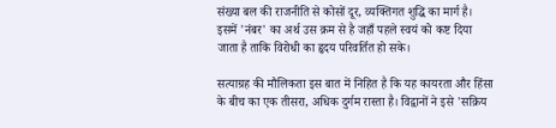संख्या बल की राजनीति से कोसों दूर, व्यक्तिगत शुद्धि का मार्ग है। इसमें 'नंबर' का अर्थ उस क्रम से है जहाँ पहले स्वयं को कष्ट दिया जाता है ताकि विरोधी का हृदय परिवर्तित हो सके।

सत्याग्रह की मौलिकता इस बात में निहित है कि यह कायरता और हिंसा के बीच का एक तीसरा, अधिक दुर्गम रास्ता है। विद्वानों ने इसे 'सक्रिय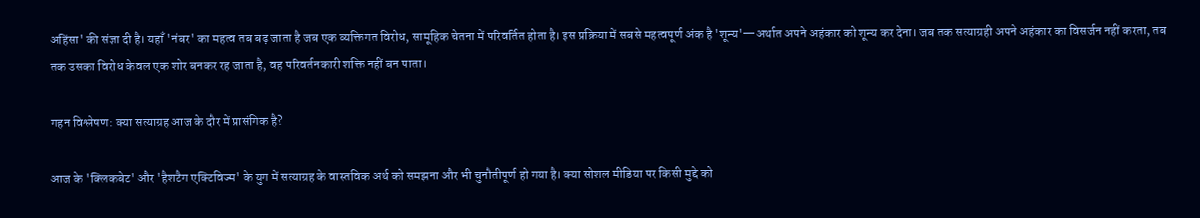अहिंसा' की संज्ञा दी है। यहाँ 'नंबर' का महत्व तब बढ़ जाता है जब एक व्यक्तिगत विरोध, सामूहिक चेतना में परिवर्तित होता है। इस प्रक्रिया में सबसे महत्वपूर्ण अंक है 'शून्य'—अर्थात अपने अहंकार को शून्य कर देना। जब तक सत्याग्रही अपने अहंकार का विसर्जन नहीं करता, तब तक उसका विरोध केवल एक शोर बनकर रह जाता है, वह परिवर्तनकारी शक्ति नहीं बन पाता।

गहन विश्लेषण: क्या सत्याग्रह आज के दौर में प्रासंगिक है?

आज के 'क्लिकबेट' और 'हैशटैग एक्टिविज्म' के युग में सत्याग्रह के वास्तविक अर्थ को समझना और भी चुनौतीपूर्ण हो गया है। क्या सोशल मीडिया पर किसी मुद्दे को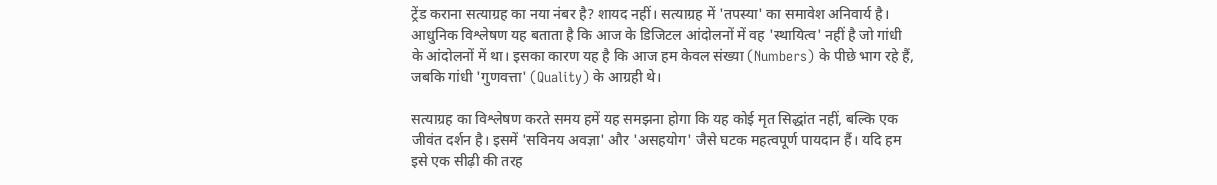ट्रेंड कराना सत्याग्रह का नया नंबर है? शायद नहीं। सत्याग्रह में 'तपस्या' का समावेश अनिवार्य है। आधुनिक विश्लेषण यह बताता है कि आज के डिजिटल आंदोलनों में वह 'स्थायित्व' नहीं है जो गांधी के आंदोलनों में था। इसका कारण यह है कि आज हम केवल संख्या (Numbers) के पीछे भाग रहे हैं, जबकि गांधी 'गुणवत्ता' (Quality) के आग्रही थे।

सत्याग्रह का विश्लेषण करते समय हमें यह समझना होगा कि यह कोई मृत सिद्धांत नहीं, बल्कि एक जीवंत दर्शन है। इसमें 'सविनय अवज्ञा' और 'असहयोग' जैसे घटक महत्वपूर्ण पायदान हैं। यदि हम इसे एक सीढ़ी की तरह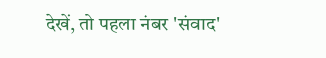देखें, तो पहला नंबर 'संवाद'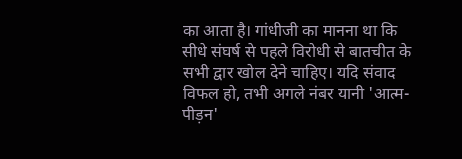का आता है। गांधीजी का मानना था कि सीधे संघर्ष से पहले विरोधी से बातचीत के सभी द्वार खोल देने चाहिए। यदि संवाद विफल हो, तभी अगले नंबर यानी 'आत्म-पीड़न'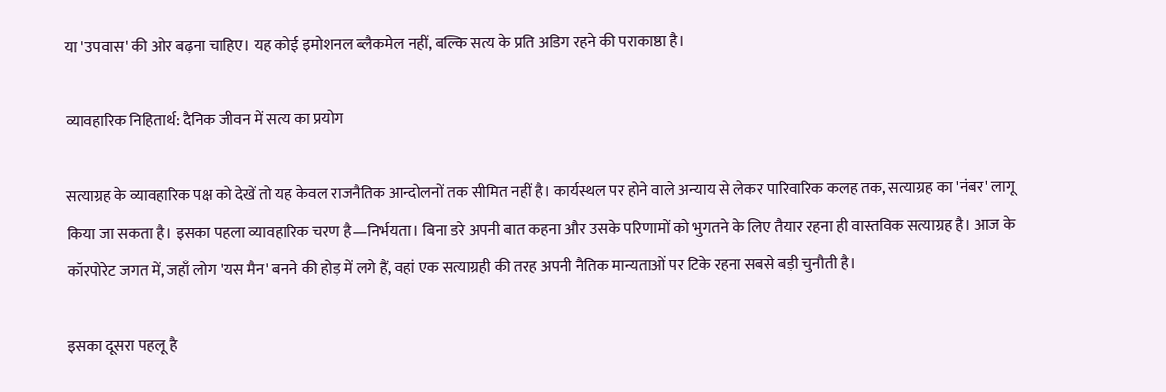या 'उपवास' की ओर बढ़ना चाहिए। यह कोई इमोशनल ब्लैकमेल नहीं, बल्कि सत्य के प्रति अडिग रहने की पराकाष्ठा है।

व्यावहारिक निहितार्थ: दैनिक जीवन में सत्य का प्रयोग

सत्याग्रह के व्यावहारिक पक्ष को देखें तो यह केवल राजनैतिक आन्दोलनों तक सीमित नहीं है। कार्यस्थल पर होने वाले अन्याय से लेकर पारिवारिक कलह तक, सत्याग्रह का 'नंबर' लागू किया जा सकता है। इसका पहला व्यावहारिक चरण है—निर्भयता। बिना डरे अपनी बात कहना और उसके परिणामों को भुगतने के लिए तैयार रहना ही वास्तविक सत्याग्रह है। आज के कॉरपोरेट जगत में, जहाँ लोग 'यस मैन' बनने की होड़ में लगे हैं, वहां एक सत्याग्रही की तरह अपनी नैतिक मान्यताओं पर टिके रहना सबसे बड़ी चुनौती है।

इसका दूसरा पहलू है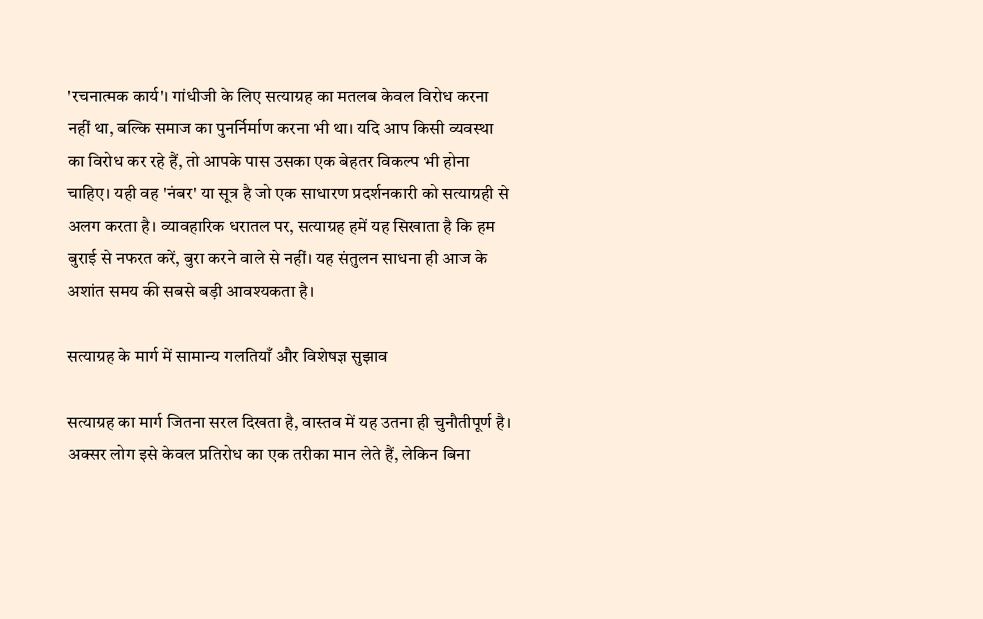'रचनात्मक कार्य'। गांधीजी के लिए सत्याग्रह का मतलब केवल विरोध करना नहीं था, बल्कि समाज का पुनर्निर्माण करना भी था। यदि आप किसी व्यवस्था का विरोध कर रहे हैं, तो आपके पास उसका एक बेहतर विकल्प भी होना चाहिए। यही वह 'नंबर' या सूत्र है जो एक साधारण प्रदर्शनकारी को सत्याग्रही से अलग करता है। व्यावहारिक धरातल पर, सत्याग्रह हमें यह सिखाता है कि हम बुराई से नफरत करें, बुरा करने वाले से नहीं। यह संतुलन साधना ही आज के अशांत समय की सबसे बड़ी आवश्यकता है।

सत्याग्रह के मार्ग में सामान्य गलतियाँ और विशेषज्ञ सुझाव

सत्याग्रह का मार्ग जितना सरल दिखता है, वास्तव में यह उतना ही चुनौतीपूर्ण है। अक्सर लोग इसे केवल प्रतिरोध का एक तरीका मान लेते हैं, लेकिन बिना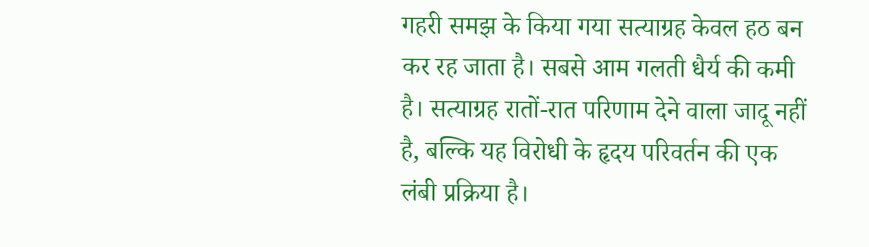गहरी समझ के किया गया सत्याग्रह केवल हठ बन कर रह जाता है। सबसे आम गलती धैर्य की कमी है। सत्याग्रह रातों-रात परिणाम देने वाला जादू नहीं है, बल्कि यह विरोधी के हृदय परिवर्तन की एक लंबी प्रक्रिया है।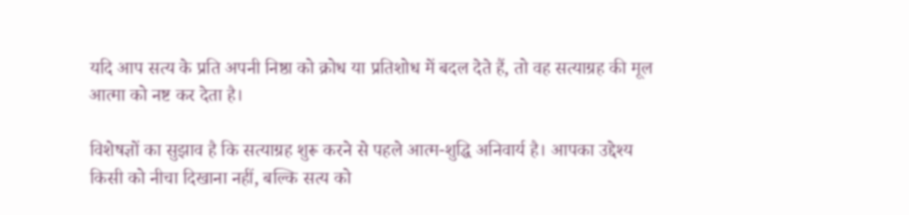यदि आप सत्य के प्रति अपनी निष्ठा को क्रोध या प्रतिशोध में बदल देते हैं, तो वह सत्याग्रह की मूल आत्मा को नष्ट कर देता है।

विशेषज्ञों का सुझाव है कि सत्याग्रह शुरू करने से पहले आत्म-शुद्धि अनिवार्य है। आपका उद्देश्य किसी को नीचा दिखाना नहीं, बल्कि सत्य को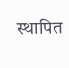स्थापित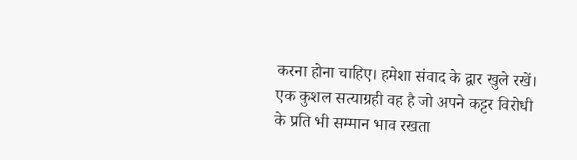करना होना चाहिए। हमेशा संवाद के द्वार खुले रखें। एक कुशल सत्याग्रही वह है जो अपने कट्टर विरोधी के प्रति भी सम्मान भाव रखता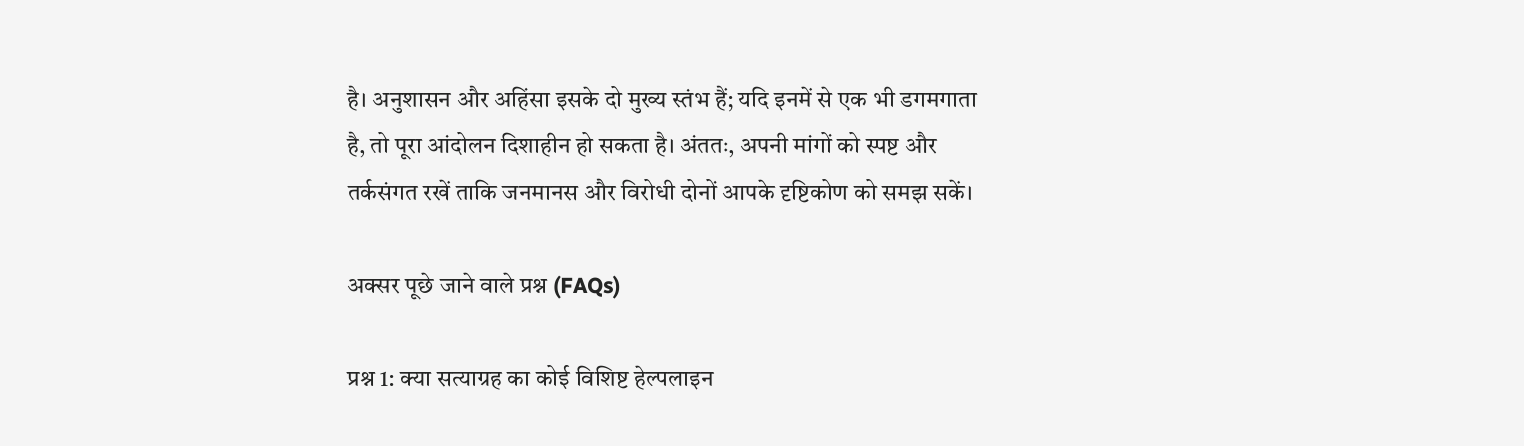है। अनुशासन और अहिंसा इसके दो मुख्य स्तंभ हैं; यदि इनमें से एक भी डगमगाता है, तो पूरा आंदोलन दिशाहीन हो सकता है। अंततः, अपनी मांगों को स्पष्ट और तर्कसंगत रखें ताकि जनमानस और विरोधी दोनों आपके दृष्टिकोण को समझ सकें।

अक्सर पूछे जाने वाले प्रश्न (FAQs)

प्रश्न 1: क्या सत्याग्रह का कोई विशिष्ट हेल्पलाइन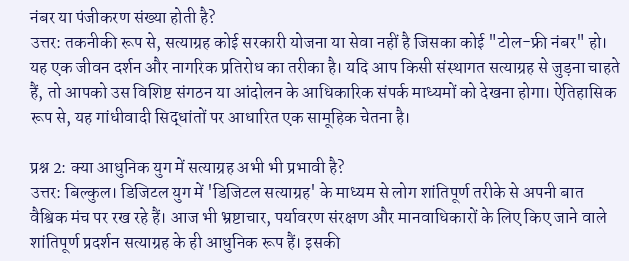नंबर या पंजीकरण संख्या होती है?
उत्तर: तकनीकी रूप से, सत्याग्रह कोई सरकारी योजना या सेवा नहीं है जिसका कोई "टोल-फ्री नंबर" हो। यह एक जीवन दर्शन और नागरिक प्रतिरोध का तरीका है। यदि आप किसी संस्थागत सत्याग्रह से जुड़ना चाहते हैं, तो आपको उस विशिष्ट संगठन या आंदोलन के आधिकारिक संपर्क माध्यमों को देखना होगा। ऐतिहासिक रूप से, यह गांधीवादी सिद्धांतों पर आधारित एक सामूहिक चेतना है।

प्रश्न 2: क्या आधुनिक युग में सत्याग्रह अभी भी प्रभावी है?
उत्तर: बिल्कुल। डिजिटल युग में 'डिजिटल सत्याग्रह' के माध्यम से लोग शांतिपूर्ण तरीके से अपनी बात वैश्विक मंच पर रख रहे हैं। आज भी भ्रष्टाचार, पर्यावरण संरक्षण और मानवाधिकारों के लिए किए जाने वाले शांतिपूर्ण प्रदर्शन सत्याग्रह के ही आधुनिक रूप हैं। इसकी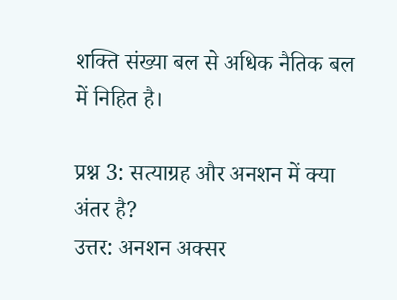शक्ति संख्या बल से अधिक नैतिक बल में निहित है।

प्रश्न 3: सत्याग्रह और अनशन में क्या अंतर है?
उत्तर: अनशन अक्सर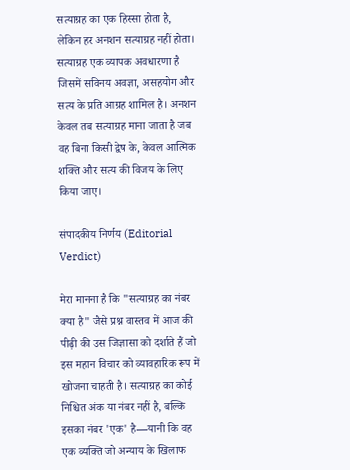सत्याग्रह का एक हिस्सा होता है, लेकिन हर अनशन सत्याग्रह नहीं होता। सत्याग्रह एक व्यापक अवधारणा है जिसमें सविनय अवज्ञा, असहयोग और सत्य के प्रति आग्रह शामिल है। अनशन केवल तब सत्याग्रह माना जाता है जब वह बिना किसी द्वेष के, केवल आत्मिक शक्ति और सत्य की विजय के लिए किया जाए।

संपादकीय निर्णय (Editorial Verdict)

मेरा मानना है कि "सत्याग्रह का नंबर क्या है" जैसे प्रश्न वास्तव में आज की पीढ़ी की उस जिज्ञासा को दर्शाते हैं जो इस महान विचार को व्यावहारिक रूप में खोजना चाहती है। सत्याग्रह का कोई निश्चित अंक या नंबर नहीं है, बल्कि इसका नंबर 'एक' है—यानी कि वह एक व्यक्ति जो अन्याय के खिलाफ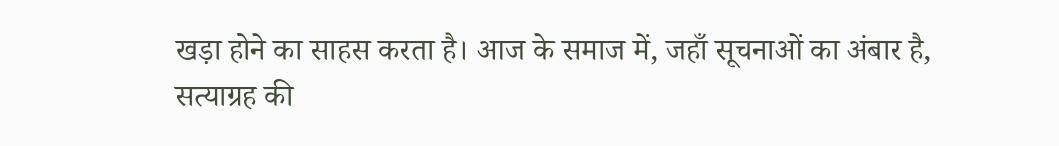खड़ा होने का साहस करता है। आज के समाज में, जहाँ सूचनाओं का अंबार है, सत्याग्रह की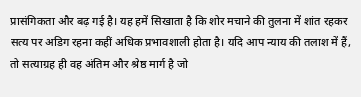प्रासंगिकता और बढ़ गई है। यह हमें सिखाता है कि शोर मचाने की तुलना में शांत रहकर सत्य पर अडिग रहना कहीं अधिक प्रभावशाली होता है। यदि आप न्याय की तलाश में हैं, तो सत्याग्रह ही वह अंतिम और श्रेष्ठ मार्ग है जो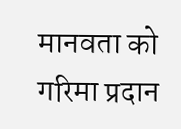मानवता को गरिमा प्रदान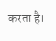करता है।